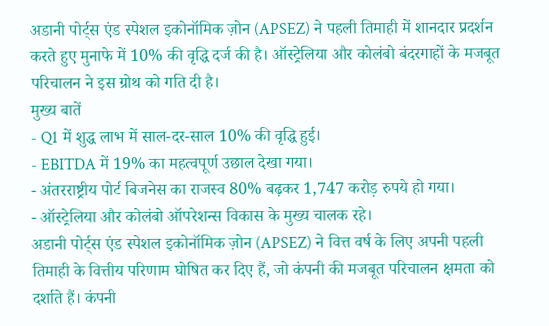अडानी पोर्ट्स एंड स्पेशल इकोनॉमिक ज़ोन (APSEZ) ने पहली तिमाही में शानदार प्रदर्शन करते हुए मुनाफे में 10% की वृद्धि दर्ज की है। ऑस्ट्रेलिया और कोलंबो बंदरगाहों के मजबूत परिचालन ने इस ग्रोथ को गति दी है।
मुख्य बातें
- Q1 में शुद्ध लाभ में साल-दर-साल 10% की वृद्धि हुई।
- EBITDA में 19% का महत्वपूर्ण उछाल देखा गया।
- अंतरराष्ट्रीय पोर्ट बिजनेस का राजस्व 80% बढ़कर 1,747 करोड़ रुपये हो गया।
- ऑस्ट्रेलिया और कोलंबो ऑपरेशन्स विकास के मुख्य चालक रहे।
अडानी पोर्ट्स एंड स्पेशल इकोनॉमिक ज़ोन (APSEZ) ने वित्त वर्ष के लिए अपनी पहली तिमाही के वित्तीय परिणाम घोषित कर दिए हैं, जो कंपनी की मजबूत परिचालन क्षमता को दर्शाते हैं। कंपनी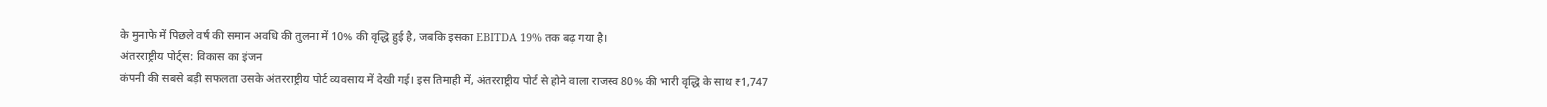के मुनाफे में पिछले वर्ष की समान अवधि की तुलना में 10% की वृद्धि हुई है, जबकि इसका EBITDA 19% तक बढ़ गया है।
अंतरराष्ट्रीय पोर्ट्स: विकास का इंजन
कंपनी की सबसे बड़ी सफलता उसके अंतरराष्ट्रीय पोर्ट व्यवसाय में देखी गई। इस तिमाही में, अंतरराष्ट्रीय पोर्ट से होने वाला राजस्व 80% की भारी वृद्धि के साथ ₹1,747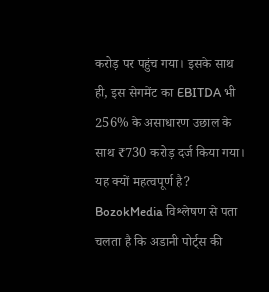करोड़ पर पहुंच गया। इसके साथ ही, इस सेगमेंट का EBITDA भी 256% के असाधारण उछाल के साथ ₹730 करोड़ दर्ज किया गया।
यह क्यों महत्वपूर्ण है?
BozokMedia विश्लेषण से पता चलता है कि अडानी पोर्ट्स की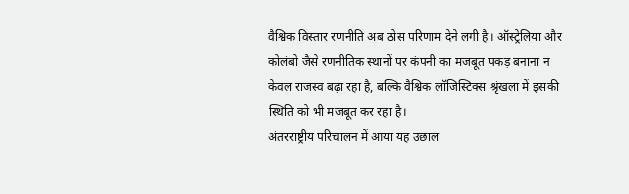वैश्विक विस्तार रणनीति अब ठोस परिणाम देने लगी है। ऑस्ट्रेलिया और कोलंबो जैसे रणनीतिक स्थानों पर कंपनी का मजबूत पकड़ बनाना न केवल राजस्व बढ़ा रहा है, बल्कि वैश्विक लॉजिस्टिक्स श्रृंखला में इसकी स्थिति को भी मजबूत कर रहा है।
अंतरराष्ट्रीय परिचालन में आया यह उछाल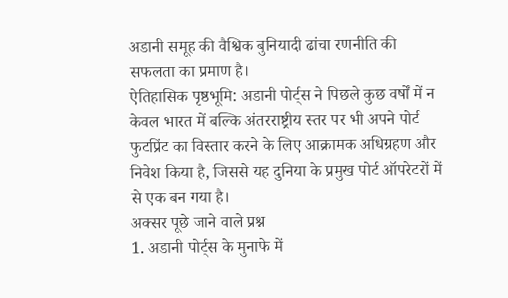अडानी समूह की वैश्विक बुनियादी ढांचा रणनीति की सफलता का प्रमाण है।
ऐतिहासिक पृष्ठभूमि: अडानी पोर्ट्स ने पिछले कुछ वर्षों में न केवल भारत में बल्कि अंतरराष्ट्रीय स्तर पर भी अपने पोर्ट फुटप्रिंट का विस्तार करने के लिए आक्रामक अधिग्रहण और निवेश किया है, जिससे यह दुनिया के प्रमुख पोर्ट ऑपरेटरों में से एक बन गया है।
अक्सर पूछे जाने वाले प्रश्न
1. अडानी पोर्ट्स के मुनाफे में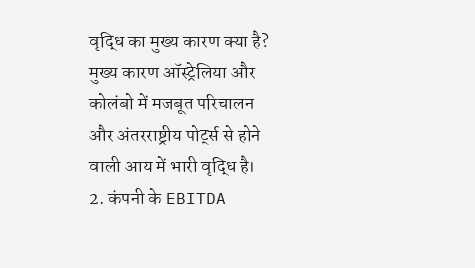वृद्धि का मुख्य कारण क्या है?
मुख्य कारण ऑस्ट्रेलिया और कोलंबो में मजबूत परिचालन और अंतरराष्ट्रीय पोर्ट्स से होने वाली आय में भारी वृद्धि है।
2. कंपनी के EBITDA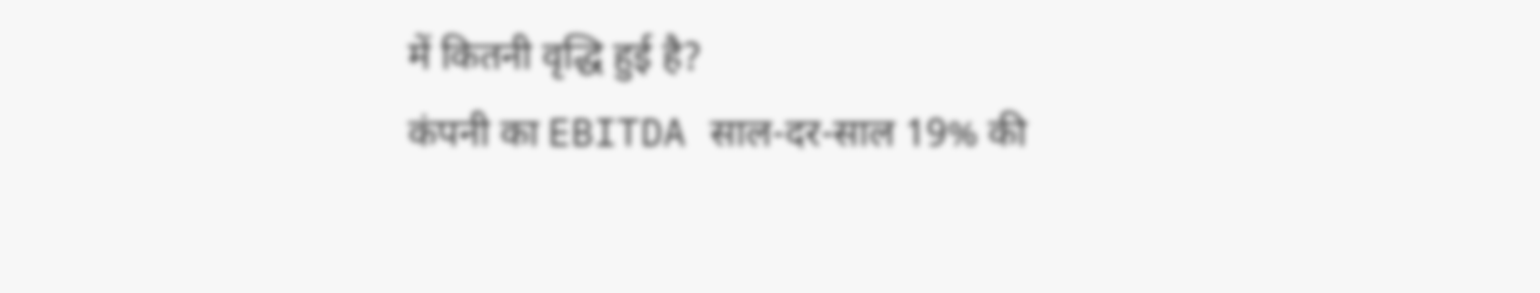में कितनी वृद्धि हुई है?
कंपनी का EBITDA साल-दर-साल 19% की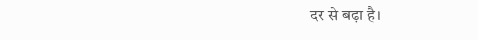दर से बढ़ा है।